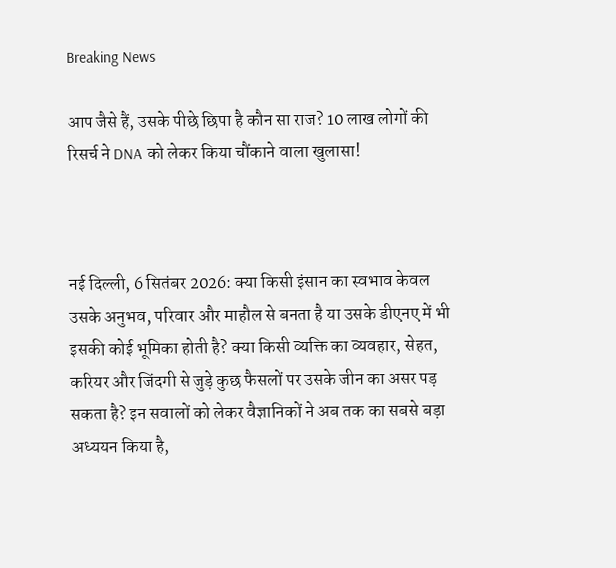Breaking News

आप जैसे हैं, उसके पीछे छिपा है कौन सा राज? 10 लाख लोगों की रिसर्च ने DNA को लेकर किया चौंकाने वाला खुलासा!



नई दिल्ली, 6 सितंबर 2026: क्या किसी इंसान का स्वभाव केवल उसके अनुभव, परिवार और माहौल से बनता है या उसके डीएनए में भी इसकी कोई भूमिका होती है? क्या किसी व्यक्ति का व्यवहार, सेहत, करियर और जिंदगी से जुड़े कुछ फैसलों पर उसके जीन का असर पड़ सकता है? इन सवालों को लेकर वैज्ञानिकों ने अब तक का सबसे बड़ा अध्ययन किया है,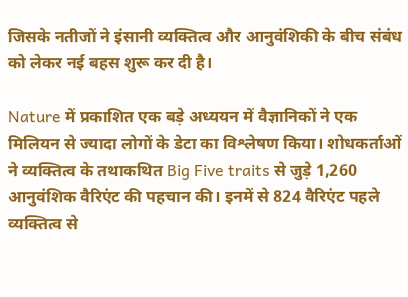जिसके नतीजों ने इंसानी व्यक्तित्व और आनुवंशिकी के बीच संबंध को लेकर नई बहस शुरू कर दी है।

Nature में प्रकाशित एक बड़े अध्ययन में वैज्ञानिकों ने एक मिलियन से ज्यादा लोगों के डेटा का विश्लेषण किया। शोधकर्ताओं ने व्यक्तित्व के तथाकथित Big Five traits से जुड़े 1,260 आनुवंशिक वैरिएंट की पहचान की। इनमें से 824 वैरिएंट पहले व्यक्तित्व से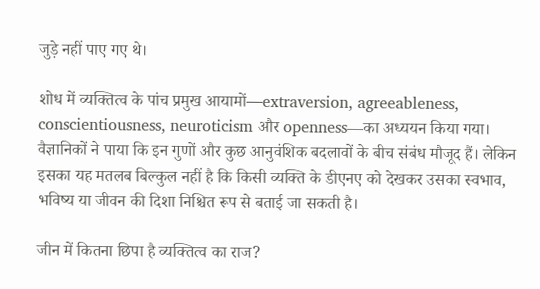जुड़े नहीं पाए गए थे।

शोध में व्यक्तित्व के पांच प्रमुख आयामों—extraversion, agreeableness, conscientiousness, neuroticism और openness—का अध्ययन किया गया। वैज्ञानिकों ने पाया कि इन गुणों और कुछ आनुवंशिक बदलावों के बीच संबंध मौजूद हैं। लेकिन इसका यह मतलब बिल्कुल नहीं है कि किसी व्यक्ति के डीएनए को देखकर उसका स्वभाव, भविष्य या जीवन की दिशा निश्चित रूप से बताई जा सकती है।

जीन में कितना छिपा है व्यक्तित्व का राज?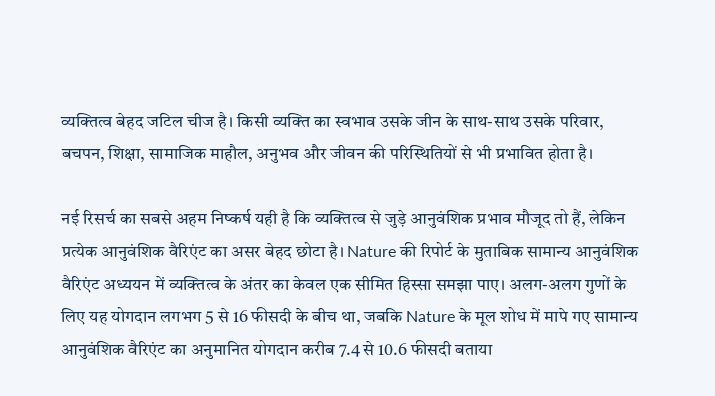व्यक्तित्व बेहद जटिल चीज है। किसी व्यक्ति का स्वभाव उसके जीन के साथ-साथ उसके परिवार, बचपन, शिक्षा, सामाजिक माहौल, अनुभव और जीवन की परिस्थितियों से भी प्रभावित होता है।

नई रिसर्च का सबसे अहम निष्कर्ष यही है कि व्यक्तित्व से जुड़े आनुवंशिक प्रभाव मौजूद तो हैं, लेकिन प्रत्येक आनुवंशिक वैरिएंट का असर बेहद छोटा है। Nature की रिपोर्ट के मुताबिक सामान्य आनुवंशिक वैरिएंट अध्ययन में व्यक्तित्व के अंतर का केवल एक सीमित हिस्सा समझा पाए। अलग-अलग गुणों के लिए यह योगदान लगभग 5 से 16 फीसदी के बीच था, जबकि Nature के मूल शोध में मापे गए सामान्य आनुवंशिक वैरिएंट का अनुमानित योगदान करीब 7.4 से 10.6 फीसदी बताया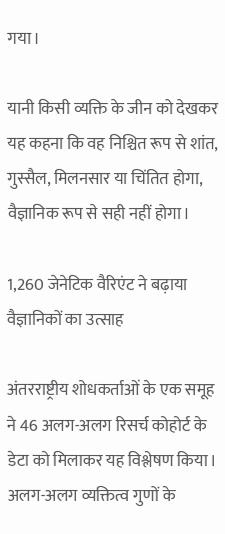गया।

यानी किसी व्यक्ति के जीन को देखकर यह कहना कि वह निश्चित रूप से शांत, गुस्सैल, मिलनसार या चिंतित होगा, वैज्ञानिक रूप से सही नहीं होगा।

1,260 जेनेटिक वैरिएंट ने बढ़ाया वैज्ञानिकों का उत्साह

अंतरराष्ट्रीय शोधकर्ताओं के एक समूह ने 46 अलग-अलग रिसर्च कोहोर्ट के डेटा को मिलाकर यह विश्लेषण किया। अलग-अलग व्यक्तित्व गुणों के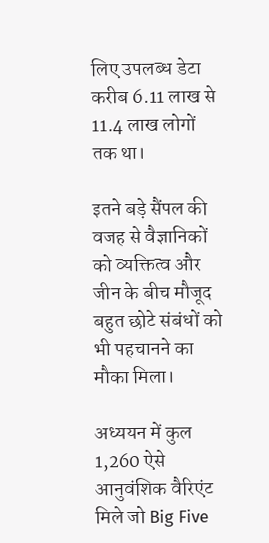लिए उपलब्ध डेटा करीब 6.11 लाख से 11.4 लाख लोगों तक था।

इतने बड़े सैंपल की वजह से वैज्ञानिकों को व्यक्तित्व और जीन के बीच मौजूद बहुत छोटे संबंधों को भी पहचानने का मौका मिला।

अध्ययन में कुल 1,260 ऐसे आनुवंशिक वैरिएंट मिले जो Big Five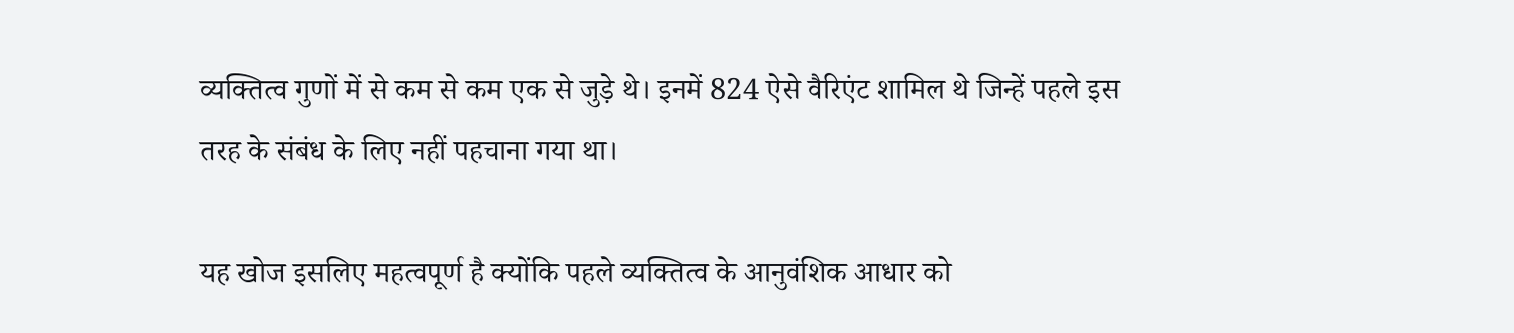व्यक्तित्व गुणों में से कम से कम एक से जुड़े थे। इनमें 824 ऐसे वैरिएंट शामिल थे जिन्हें पहले इस तरह के संबंध के लिए नहीं पहचाना गया था।

यह खोज इसलिए महत्वपूर्ण है क्योंकि पहले व्यक्तित्व के आनुवंशिक आधार को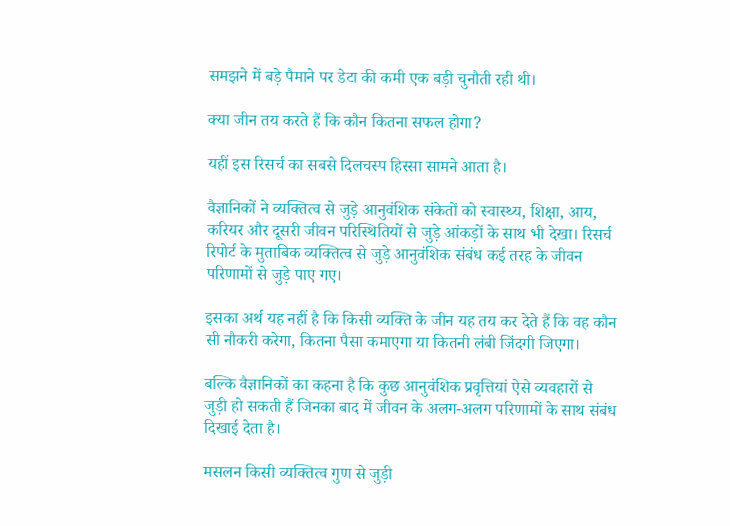समझने में बड़े पैमाने पर डेटा की कमी एक बड़ी चुनौती रही थी।

क्या जीन तय करते हैं कि कौन कितना सफल होगा?

यहीं इस रिसर्च का सबसे दिलचस्प हिस्सा सामने आता है।

वैज्ञानिकों ने व्यक्तित्व से जुड़े आनुवंशिक संकेतों को स्वास्थ्य, शिक्षा, आय, करियर और दूसरी जीवन परिस्थितियों से जुड़े आंकड़ों के साथ भी देखा। रिसर्च रिपोर्ट के मुताबिक व्यक्तित्व से जुड़े आनुवंशिक संबंध कई तरह के जीवन परिणामों से जुड़े पाए गए।

इसका अर्थ यह नहीं है कि किसी व्यक्ति के जीन यह तय कर देते हैं कि वह कौन सी नौकरी करेगा, कितना पैसा कमाएगा या कितनी लंबी जिंदगी जिएगा।

बल्कि वैज्ञानिकों का कहना है कि कुछ आनुवंशिक प्रवृत्तियां ऐसे व्यवहारों से जुड़ी हो सकती हैं जिनका बाद में जीवन के अलग-अलग परिणामों के साथ संबंध दिखाई देता है।

मसलन किसी व्यक्तित्व गुण से जुड़ी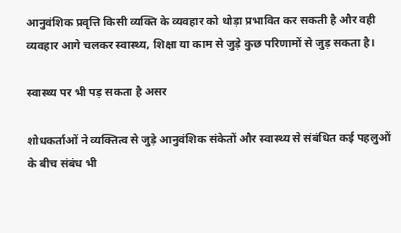आनुवंशिक प्रवृत्ति किसी व्यक्ति के व्यवहार को थोड़ा प्रभावित कर सकती है और वही व्यवहार आगे चलकर स्वास्थ्य, शिक्षा या काम से जुड़े कुछ परिणामों से जुड़ सकता है।

स्वास्थ्य पर भी पड़ सकता है असर

शोधकर्ताओं ने व्यक्तित्व से जुड़े आनुवंशिक संकेतों और स्वास्थ्य से संबंधित कई पहलुओं के बीच संबंध भी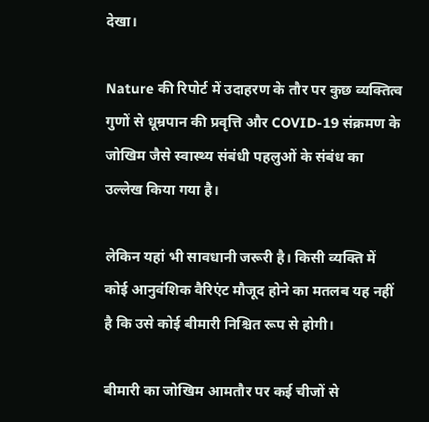देखा।

Nature की रिपोर्ट में उदाहरण के तौर पर कुछ व्यक्तित्व गुणों से धूम्रपान की प्रवृत्ति और COVID-19 संक्रमण के जोखिम जैसे स्वास्थ्य संबंधी पहलुओं के संबंध का उल्लेख किया गया है।

लेकिन यहां भी सावधानी जरूरी है। किसी व्यक्ति में कोई आनुवंशिक वैरिएंट मौजूद होने का मतलब यह नहीं है कि उसे कोई बीमारी निश्चित रूप से होगी।

बीमारी का जोखिम आमतौर पर कई चीजों से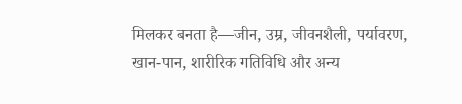मिलकर बनता है—जीन, उम्र, जीवनशैली, पर्यावरण, खान-पान, शारीरिक गतिविधि और अन्य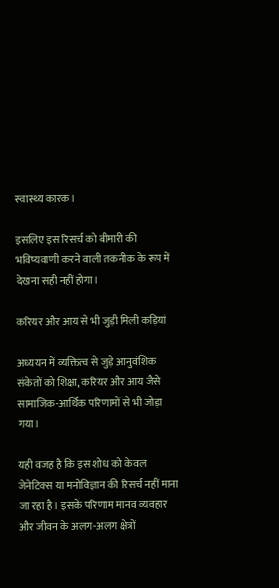स्वास्थ्य कारक।

इसलिए इस रिसर्च को बीमारी की भविष्यवाणी करने वाली तकनीक के रूप में देखना सही नहीं होगा।

करियर और आय से भी जुड़ी मिली कड़ियां

अध्ययन में व्यक्तित्व से जुड़े आनुवंशिक संकेतों को शिक्षा, करियर और आय जैसे सामाजिक-आर्थिक परिणामों से भी जोड़ा गया।

यही वजह है कि इस शोध को केवल जेनेटिक्स या मनोविज्ञान की रिसर्च नहीं माना जा रहा है। इसके परिणाम मानव व्यवहार और जीवन के अलग-अलग क्षेत्रों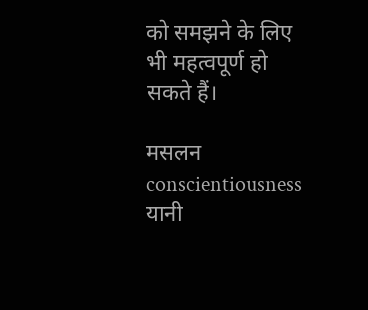को समझने के लिए भी महत्वपूर्ण हो सकते हैं।

मसलन conscientiousness यानी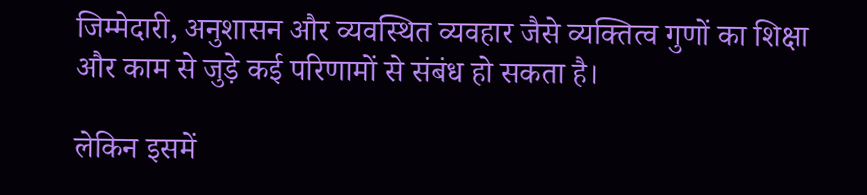जिम्मेदारी, अनुशासन और व्यवस्थित व्यवहार जैसे व्यक्तित्व गुणों का शिक्षा और काम से जुड़े कई परिणामों से संबंध हो सकता है।

लेकिन इसमें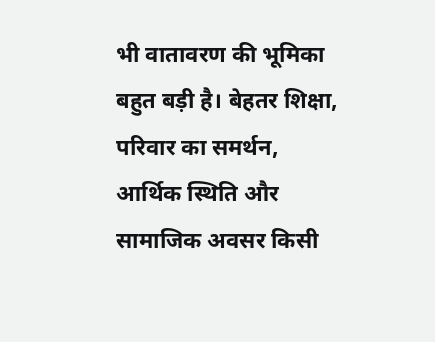भी वातावरण की भूमिका बहुत बड़ी है। बेहतर शिक्षा, परिवार का समर्थन, आर्थिक स्थिति और सामाजिक अवसर किसी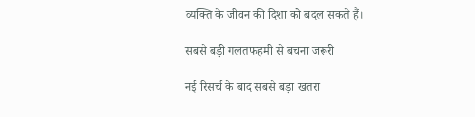व्यक्ति के जीवन की दिशा को बदल सकते हैं।

सबसे बड़ी गलतफहमी से बचना जरूरी

नई रिसर्च के बाद सबसे बड़ा खतरा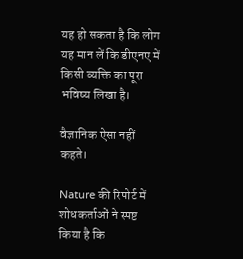यह हो सकता है कि लोग यह मान लें कि डीएनए में किसी व्यक्ति का पूरा भविष्य लिखा है।

वैज्ञानिक ऐसा नहीं कहते।

Nature की रिपोर्ट में शोधकर्ताओं ने स्पष्ट किया है कि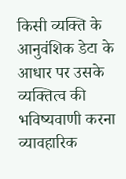किसी व्यक्ति के आनुवंशिक डेटा के आधार पर उसके व्यक्तित्व की भविष्यवाणी करना व्यावहारिक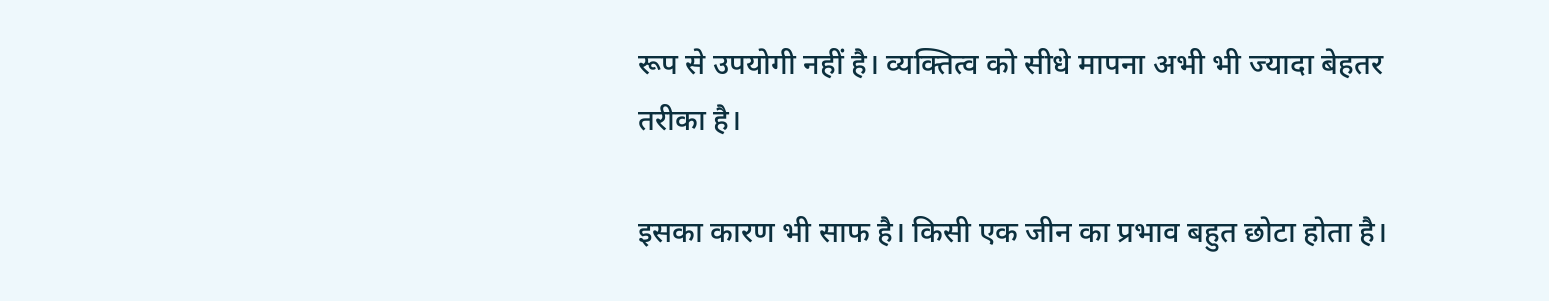रूप से उपयोगी नहीं है। व्यक्तित्व को सीधे मापना अभी भी ज्यादा बेहतर तरीका है।

इसका कारण भी साफ है। किसी एक जीन का प्रभाव बहुत छोटा होता है।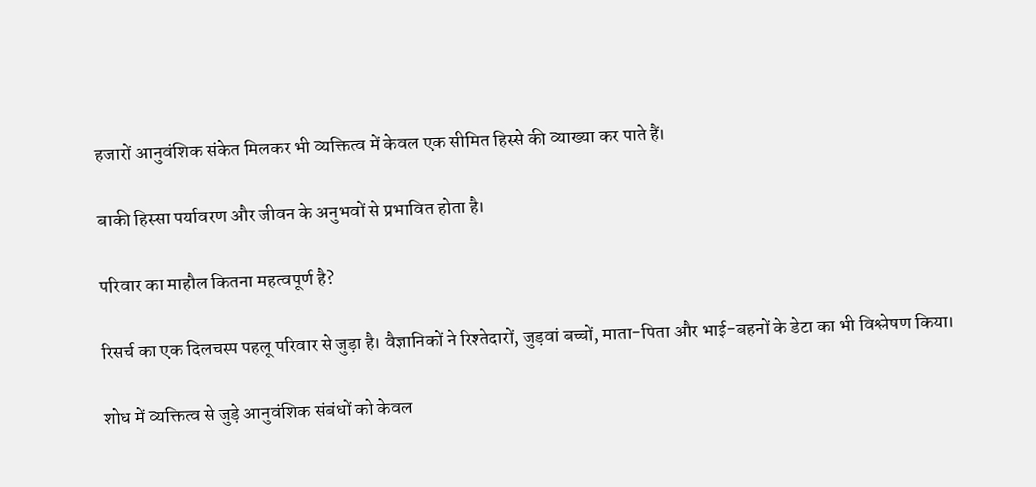हजारों आनुवंशिक संकेत मिलकर भी व्यक्तित्व में केवल एक सीमित हिस्से की व्याख्या कर पाते हैं।

बाकी हिस्सा पर्यावरण और जीवन के अनुभवों से प्रभावित होता है।

परिवार का माहौल कितना महत्वपूर्ण है?

रिसर्च का एक दिलचस्प पहलू परिवार से जुड़ा है। वैज्ञानिकों ने रिश्तेदारों, जुड़वां बच्चों, माता-पिता और भाई-बहनों के डेटा का भी विश्लेषण किया।

शोध में व्यक्तित्व से जुड़े आनुवंशिक संबंधों को केवल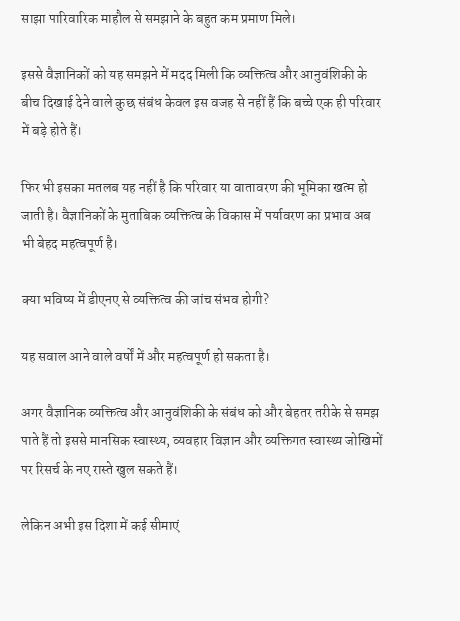साझा पारिवारिक माहौल से समझाने के बहुत कम प्रमाण मिले।

इससे वैज्ञानिकों को यह समझने में मदद मिली कि व्यक्तित्व और आनुवंशिकी के बीच दिखाई देने वाले कुछ संबंध केवल इस वजह से नहीं हैं कि बच्चे एक ही परिवार में बड़े होते हैं।

फिर भी इसका मतलब यह नहीं है कि परिवार या वातावरण की भूमिका खत्म हो जाती है। वैज्ञानिकों के मुताबिक व्यक्तित्व के विकास में पर्यावरण का प्रभाव अब भी बेहद महत्वपूर्ण है।

क्या भविष्य में डीएनए से व्यक्तित्व की जांच संभव होगी?

यह सवाल आने वाले वर्षों में और महत्वपूर्ण हो सकता है।

अगर वैज्ञानिक व्यक्तित्व और आनुवंशिकी के संबंध को और बेहतर तरीके से समझ पाते हैं तो इससे मानसिक स्वास्थ्य, व्यवहार विज्ञान और व्यक्तिगत स्वास्थ्य जोखिमों पर रिसर्च के नए रास्ते खुल सकते हैं।

लेकिन अभी इस दिशा में कई सीमाएं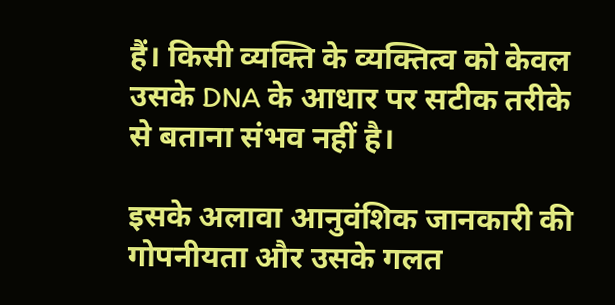हैं। किसी व्यक्ति के व्यक्तित्व को केवल उसके DNA के आधार पर सटीक तरीके से बताना संभव नहीं है।

इसके अलावा आनुवंशिक जानकारी की गोपनीयता और उसके गलत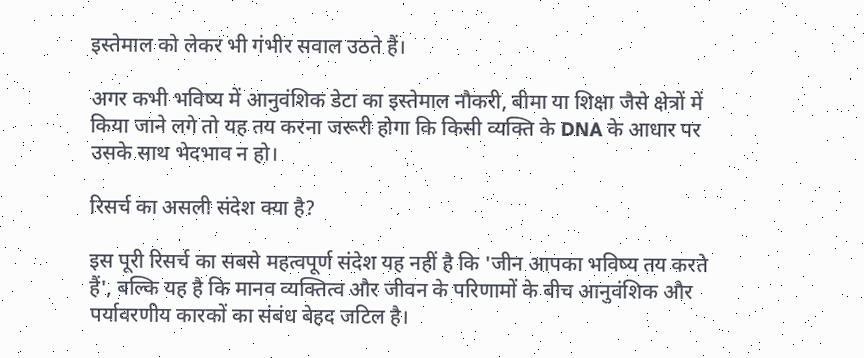इस्तेमाल को लेकर भी गंभीर सवाल उठते हैं।

अगर कभी भविष्य में आनुवंशिक डेटा का इस्तेमाल नौकरी, बीमा या शिक्षा जैसे क्षेत्रों में किया जाने लगे तो यह तय करना जरूरी होगा कि किसी व्यक्ति के DNA के आधार पर उसके साथ भेदभाव न हो।

रिसर्च का असली संदेश क्या है?

इस पूरी रिसर्च का सबसे महत्वपूर्ण संदेश यह नहीं है कि 'जीन आपका भविष्य तय करते हैं', बल्कि यह है कि मानव व्यक्तित्व और जीवन के परिणामों के बीच आनुवंशिक और पर्यावरणीय कारकों का संबंध बेहद जटिल है।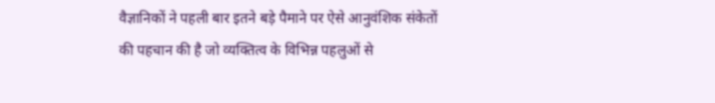वैज्ञानिकों ने पहली बार इतने बड़े पैमाने पर ऐसे आनुवंशिक संकेतों की पहचान की है जो व्यक्तित्व के विभिन्न पहलुओं से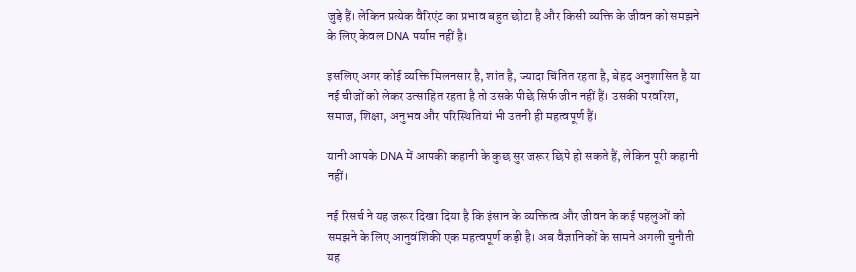जुड़े हैं। लेकिन प्रत्येक वैरिएंट का प्रभाव बहुत छोटा है और किसी व्यक्ति के जीवन को समझने के लिए केवल DNA पर्याप्त नहीं है।

इसलिए अगर कोई व्यक्ति मिलनसार है, शांत है, ज्यादा चिंतित रहता है, बेहद अनुशासित है या नई चीजों को लेकर उत्साहित रहता है तो उसके पीछे सिर्फ जीन नहीं हैं। उसकी परवरिश, समाज, शिक्षा, अनुभव और परिस्थितियां भी उतनी ही महत्वपूर्ण हैं।

यानी आपके DNA में आपकी कहानी के कुछ सुर जरूर छिपे हो सकते हैं, लेकिन पूरी कहानी नहीं।

नई रिसर्च ने यह जरूर दिखा दिया है कि इंसान के व्यक्तित्व और जीवन के कई पहलुओं को समझने के लिए आनुवंशिकी एक महत्वपूर्ण कड़ी है। अब वैज्ञानिकों के सामने अगली चुनौती यह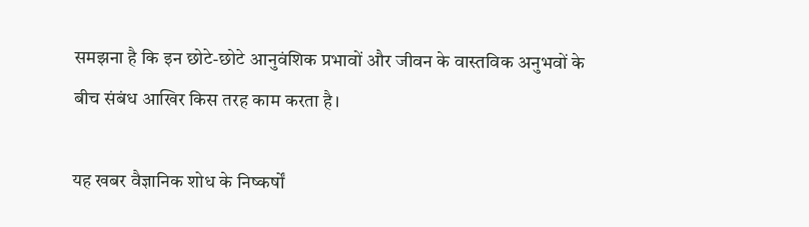समझना है कि इन छोटे-छोटे आनुवंशिक प्रभावों और जीवन के वास्तविक अनुभवों के बीच संबंध आखिर किस तरह काम करता है।

यह खबर वैज्ञानिक शोध के निष्कर्षों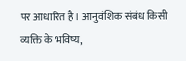पर आधारित है। आनुवंशिक संबंध किसी व्यक्ति के भविष्य,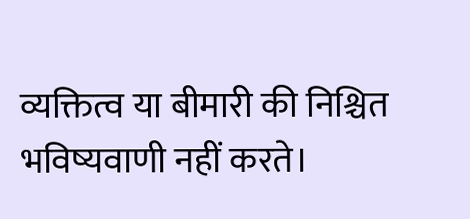व्यक्तित्व या बीमारी की निश्चित भविष्यवाणी नहीं करते।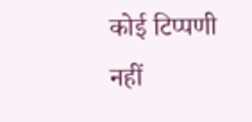कोई टिप्पणी नहीं